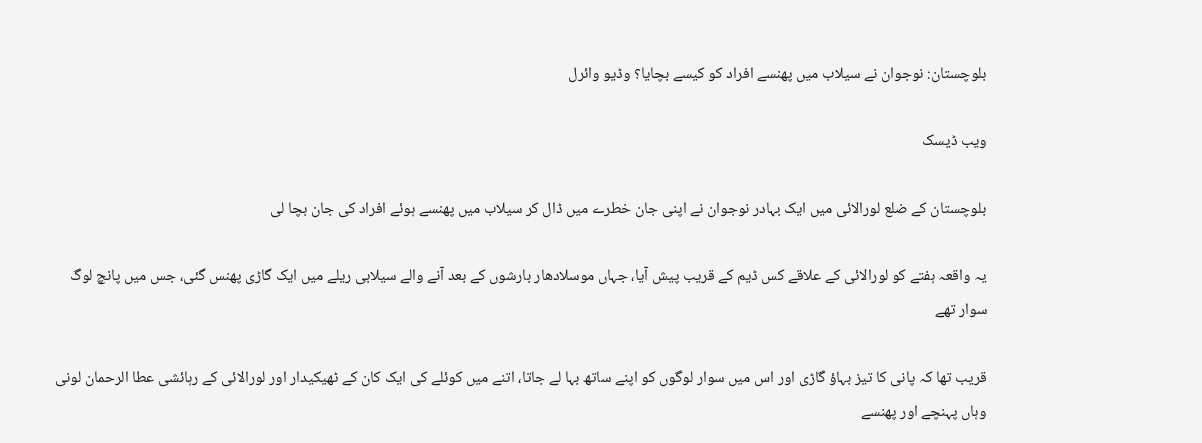بلوچستان: نوجوان نے سیلاب میں پھنسے افراد کو کیسے بچایا؟ وڈیو وائرل

ویب ڈیسک

بلوچستان کے ضلع لورالائی میں ایک بہادر نوجوان نے اپنی جان خطرے میں ڈال کر سیلاب میں پھنسے ہوئے افراد کی جان بچا لی

یہ واقعہ ہفتے کو لورالائی کے علاقے کس ڈیم کے قریب پیش آیا، جہاں موسلادھار بارشوں کے بعد آنے والے سیلابی ریلے میں ایک گاڑی پھنس گئی، جس میں پانچ لوگ سوار تھے

قریب تھا کہ پانی کا تیز بہاؤ گاڑی اور اس میں سوار لوگوں کو اپنے ساتھ بہا لے جاتا، اتنے میں کوئلے کی ایک کان کے ٹھیکیدار اور لورالائی کے رہائشی عطا الرحمان لونی وہاں پہنچے اور پھنسے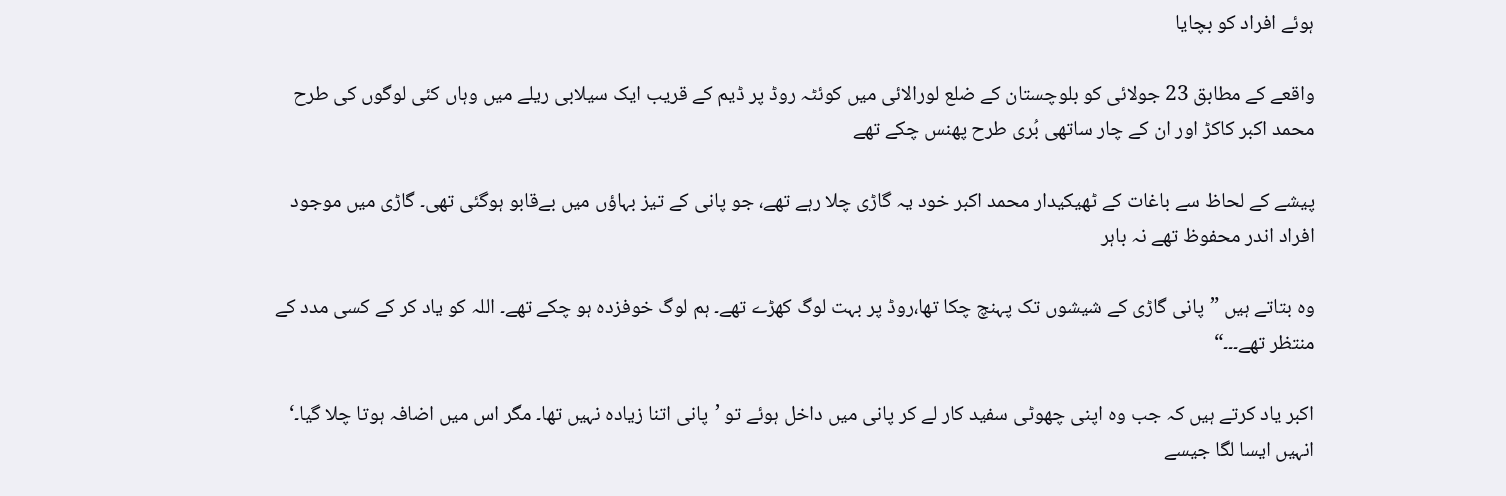ہوئے افراد کو بچایا

واقعے کے مطابق 23 جولائی کو بلوچستان کے ضلع لورالائی میں کوئٹہ روڈ پر ڈیم کے قریب ایک سیلابی ریلے میں وہاں کئی لوگوں کی طرح محمد اکبر کاکڑ اور ان کے چار ساتھی بُری طرح پھنس چکے تھے

پیشے کے لحاظ سے باغات کے ٹھیکیدار محمد اکبر خود یہ گاڑی چلا رہے تھے، جو پانی کے تیز بہاؤں میں بےقابو ہوگئی تھی۔ گاڑی میں موجود افراد اندر محفوظ تھے نہ باہر

وہ بتاتے ہیں ”پانی گاڑی کے شیشوں تک پہنچ چکا تھا،روڈ پر بہت لوگ کھڑے تھے۔ ہم لوگ خوفزدہ ہو چکے تھے۔ اللہ کو یاد کر کے کسی مدد کے منتظر تھے۔۔۔“

اکبر یاد کرتے ہیں کہ جب وہ اپنی چھوٹی سفید کار لے کر پانی میں داخل ہوئے تو ’پانی اتنا زیادہ نہیں تھا۔ مگر اس میں اضافہ ہوتا چلا گیا۔‘ انہیں ایسا لگا جیسے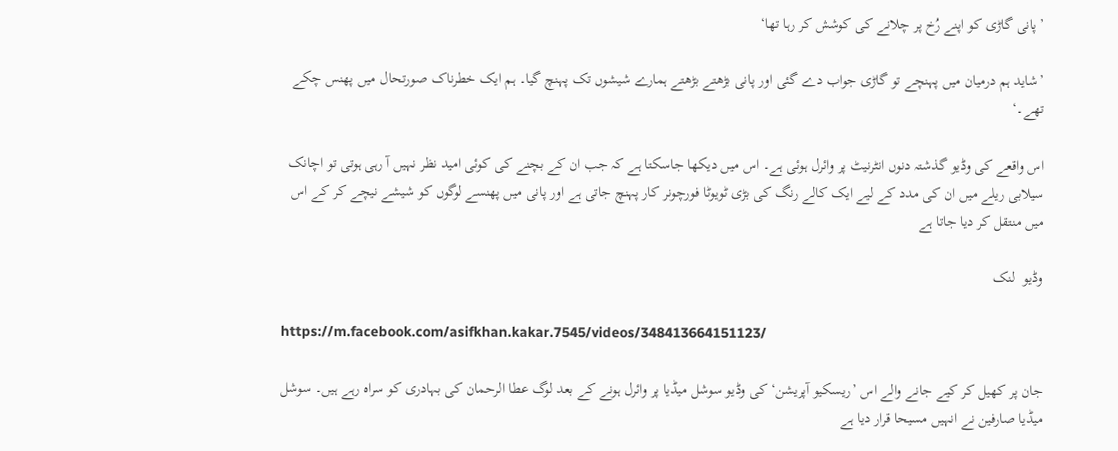’پانی گاڑی کو اپنے رُخ پر چلانے کی کوشش کر رہا تھا‘

’شاید ہم درمیان میں پہنچے تو گاڑی جواب دے گئی اور پانی بڑھتے بڑھتے ہمارے شیشوں تک پہنچ گیا۔ ہم ایک خطرناک صورتحال میں پھنس چکے تھے۔‘

اس واقعے کی وڈیو گذشتہ دنوں انٹرنیٹ پر وائرل ہوئی ہے۔ اس میں دیکھا جاسکتا ہے کہ جب ان کے بچنے کی کوئی امید نظر نہیں آ رہی ہوتی تو اچانک سیلابی ریلے میں ان کی مدد کے لیے ایک کالے رنگ کی بڑی ٹویوٹا فورچونر کار پہنچ جاتی ہے اور پانی میں پھنسے لوگوں کو شیشے نیچے کر کے اس میں منتقل کر دیا جاتا ہے

وڈیو  لنک

https://m.facebook.com/asifkhan.kakar.7545/videos/348413664151123/

جان پر کھیل کر کیے جانے والے اس ’ریسکیو آپریشن‘ کی وڈیو سوشل میڈیا پر وائرل ہونے کے بعد لوگ عطا الرحمان کی بہادری کو سراہ رہے ہیں۔ سوشل میڈیا صارفین نے انہیں مسیحا قرار دیا ہے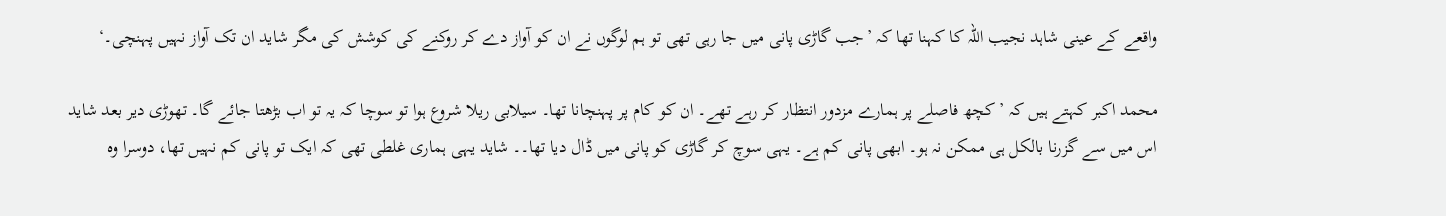واقعے کے عینی شاہد نجیب اللہ کا کہنا تھا کہ ’جب گاڑی پانی میں جا رہی تھی تو ہم لوگوں نے ان کو آواز دے کر روکنے کی کوشش کی مگر شاید ان تک آواز نہیں پہنچی۔‘

محمد اکبر کہتے ہیں کہ ’کچھ فاصلے پر ہمارے مزدور انتظار کر رہے تھے۔ ان کو کام پر پہنچانا تھا۔ سیلابی ریلا شروع ہوا تو سوچا کہ یہ تو اب بڑھتا جائے گا۔ تھوڑی دیر بعد شاید اس میں سے گزرنا بالکل ہی ممکن نہ ہو۔ ابھی پانی کم ہے۔ یہی سوچ کر گاڑی کو پانی میں ڈال دیا تھا۔۔ شاید یہی ہماری غلطی تھی کہ ایک تو پانی کم نہیں تھا، دوسرا وہ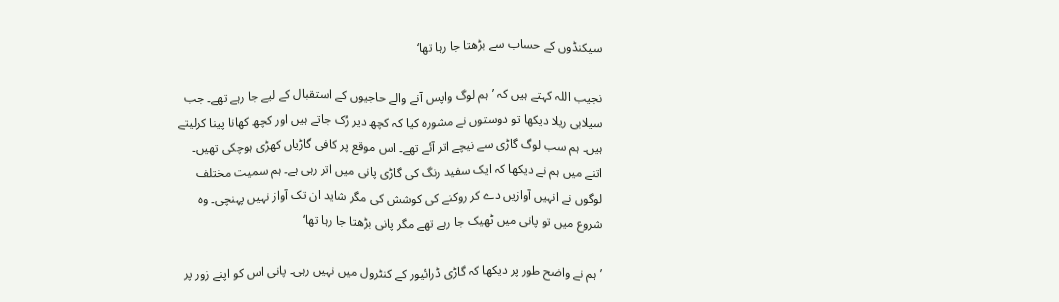سیکنڈوں کے حساب سے بڑھتا جا رہا تھا‘

نجیب اللہ کہتے ہیں کہ ’ہم لوگ واپس آنے والے حاجیوں کے استقبال کے لیے جا رہے تھے۔ جب سیلابی ریلا دیکھا تو دوستوں نے مشورہ کیا کہ کچھ دیر رُک جاتے ہیں اور کچھ کھانا پینا کرلیتے ہیں۔ ہم سب لوگ گاڑی سے نیچے اتر آئے تھے۔ اس موقع پر کافی گاڑیاں کھڑی ہوچکی تھیں۔ اتنے میں ہم نے دیکھا کہ ایک سفید رنگ کی گاڑی پانی میں اتر رہی ہے۔ ہم سمیت مختلف لوگوں نے انہیں آوازیں دے کر روکنے کی کوشش کی مگر شاید ان تک آواز نہیں پہنچی۔ وہ شروع میں تو پانی میں ٹھیک جا رہے تھے مگر پانی بڑھتا جا رہا تھا‘

’ہم نے واضح طور پر دیکھا کہ گاڑی ڈرائیور کے کنٹرول میں نہیں رہی۔ پانی اس کو اپنے زور پر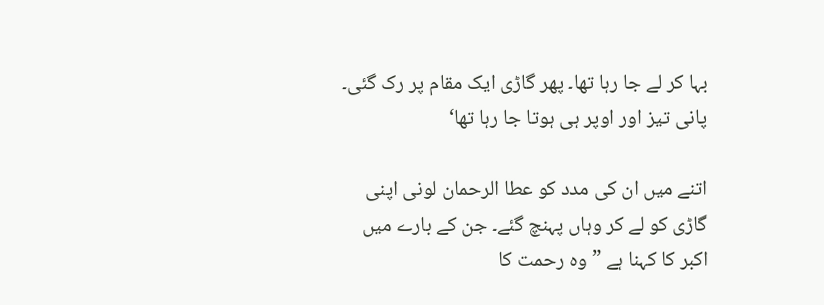بہا کر لے جا رہا تھا۔ پھر گاڑی ایک مقام پر رک گئی۔ پانی تیز اور اوپر ہی ہوتا جا رہا تھا‘

اتنے میں ان کی مدد کو عطا الرحمان لونی اپنی گاڑی کو لے کر وہاں پہنچ گئے۔ جن کے بارے میں اکبر کا کہنا ہے ”وہ رحمت کا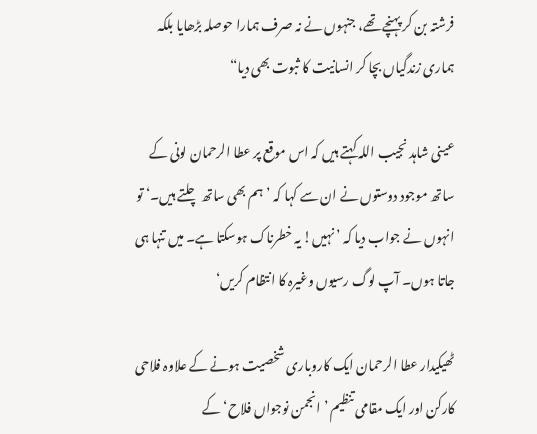فرشتہ بن کر پہنچے تھے، جنہوں نے نہ صرف ہمارا حوصلہ بڑھایا بلکہ ہماری زندگیاں بچا کر انسانیت کا ثبوت بھی دیا“

عینی شاہد نجیب اللہ کہتے ہیں کہ اس موقع پر عطا الرحمان لونی کے ساتھ موجود دوستوں نے ان سے کہا کہ ’ہم بھی ساتھ چلتے ہیں۔‘ تو انہوں نے جواب دیا کہ ’نہیں! یہ خطرناک ہوسکتا ہے۔ میں تنہا ہی جاتا ہوں۔ آپ لوگ رسیوں وغیرہ کا انتظام کریں‘

ٹھیکیدار عطا الرحمان ایک کاروباری شخصیت ہونے کے علاوہ فلاحی کارکن اور ایک مقامی تنظیم ’انجمن نوجواں فلاح‘ کے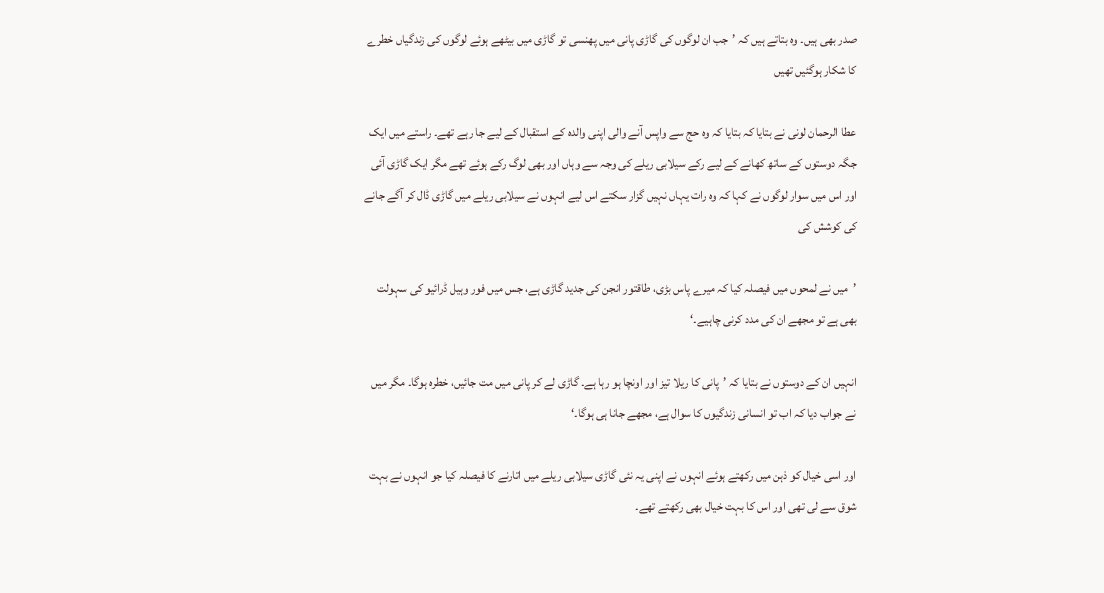صدر بھی ہیں۔ وہ بتاتے ہیں کہ ’جب ان لوگوں کی گاڑی پانی میں پھنسی تو گاڑی میں بیٹھے ہوئے لوگوں کی زندگیاں خطرے کا شکار ہوگئیں تھیں

عطا الرحمان لونی نے بتایا کہ بتایا کہ وہ حج سے واپس آنے والی اپنی والدہ کے استقبال کے لیے جا رہے تھے۔ راستے میں ایک جگہ دوستوں کے ساتھ کھانے کے لیے رکے سیلابی ریلے کی وجہ سے وہاں اور بھی لوگ رکے ہوئے تھے مگر ایک گاڑی آئی اور اس میں سوار لوگوں نے کہا کہ وہ رات یہاں نہیں گزار سکتے اس لیے انہوں نے سیلابی ریلے میں گاڑی ڈال کر آگے جانے کی کوشش کی

’میں نے لمحوں میں فیصلہ کیا کہ میرے پاس بڑی، طاقتور انجن کی جدید گاڑی ہے، جس میں فور وہیل ڈرائیو کی سہولت بھی ہے تو مجھے ان کی مدد کرنی چاہیے۔‘

انہیں ان کے دوستوں نے بتایا کہ ’پانی کا ریلا تیز اور اونچا ہو رہا ہے۔ گاڑی لے کر پانی میں مت جائیں، خطرہ ہوگا۔ مگر میں نے جواب دیا کہ اب تو انسانی زندگیوں کا سوال ہے، مجھے جانا ہی ہوگا۔‘

اور اسی خیال کو ذہن میں رکھتے ہوئے انہوں نے اپنی یہ نئی گاڑی سیلابی ریلے میں اتارنے کا فیصلہ کیا جو انہوں نے بہت شوق سے لی تھی اور اس کا بہت خیال بھی رکھتے تھے۔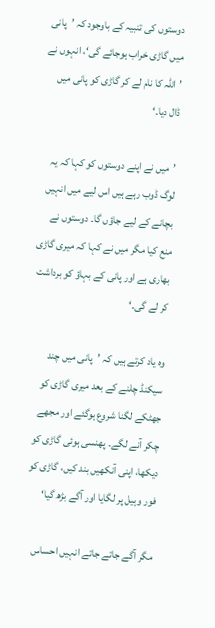دوستوں کی تنبیہ کے باوجود کہ ’پانی میں گاڑی خراب ہوجائے گی‘، انہوں نے ’اللہ کا نام لے کر گاڑی کو پانی میں ڈال دیا۔‘

’میں نے اپنے دوستوں کو کہا کہ یہ لوگ ڈوب رہے ہیں اس لیے میں انہیں بچانے کے لیے جاؤں گا۔ دوستوں نے منع کیا مگر میں نے کہا کہ میری گاڑی بھاری ہے اور پانی کے بہاؤ کو برداشت کر لے گی۔‘

وہ یاد کرتے ہیں کہ ’پانی میں چند سیکنڈ چلنے کے بعد میری گاڑی کو جھٹکے لگنا شروع ہوگئے اور مجھے چکر آنے لگے۔ پھنسی ہوئی گاڑی کو دیکھا، اپنی آنکھیں بند کیں، گاڑی کو فور وہیل پر لگایا اور آگے بڑھ گیا‘

مگر آگے جاتے جاتے انہیں احساس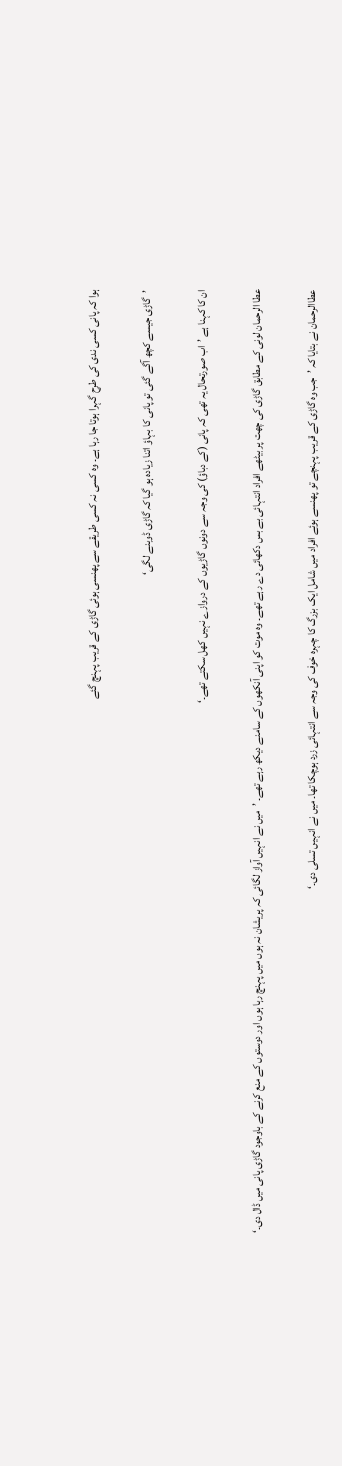ہوا کہ پانی کسی ندی کی طرح گہرا ہوتا جا رہا ہے۔ وہ کسی نہ کسی طریقے سے پھنسی ہوئی گاڑی کے قریب پہنچ گئے

’گاڑی جیسے کچھ آگے گئی تو پانی کا بہاؤ اتنا زیادہ ہو گیا کہ گاڑی ڈوبنے لگی‘

ان کا کہنا ہے ’اب صورتحال یہ تھی کہ پانی (کے دباؤ) کی وجہ سے دونوں گاڑیوں کے دروازے نہیں کھل سکتے تھے۔‘

عطا الرحمان لونی کے مطابق گاڑی کی چھت پر بیٹھے افراد انتہائی بے بس دکھائی دے رہے تھے۔ وہ موت کو اپنی آنکھوں کے سامنے دیکھ رہے تھے۔ ’میں نے انہیں آواز لگائی کہ پریشان نہ ہوں میں پہنچ رہا ہوں اور دوستوں کے منع کرنے کے باوجود گاڑی پانی میں ڈال دی۔‘

عطاالرحمان نے بتایا کہ ’جب وہ گاڑی کے قریب پہنچے تو پھنسے ہوئے افراد میں شامل ایک بزرگ کا چہرہ خوف کی وجہ سے انتہائی زرد ہوچکا تھا۔ میں نے انہیں تسلی دی۔‘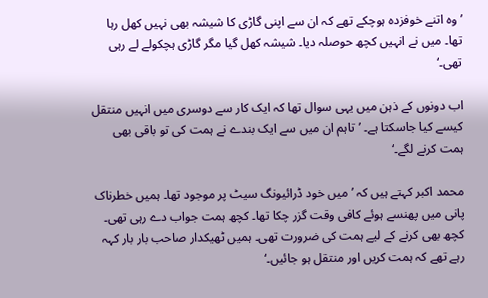’وہ اتنے خوفزدہ ہوچکے تھے کہ ان سے اپنی گاڑی کا شیشہ بھی نہیں کھل رہا تھا۔ میں نے انہیں کچھ حوصلہ دیا۔ شیشہ کھل گیا مگر گاڑی ہچکولے لے رہی تھی۔‘

اب دونوں کے ذہن میں یہی سوال تھا کہ ایک کار سے دوسری میں انہیں منتقل کیسے کیا جاسکتا ہے۔ ’تاہم ان میں سے ایک بندے نے ہمت کی تو باقی بھی ہمت کرنے لگے۔‘

محمد اکبر کہتے ہیں کہ ’میں خود ڈرائیونگ سیٹ پر موجود تھا۔ ہمیں خطرناک پانی میں پھنسے ہوئے کافی وقت گزر چکا تھا۔ کچھ ہمت جواب دے رہی تھی۔ کچھ بھی کرنے کے لیے ہمت کی ضرورت تھی۔ ہمیں ٹھیکدار صاحب بار بار کہہ رہے تھے کہ ہمت کریں اور منتقل ہو جائیں۔‘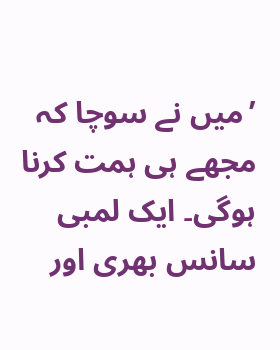’میں نے سوچا کہ مجھے ہی ہمت کرنا ہوگی۔ ایک لمبی سانس بھری اور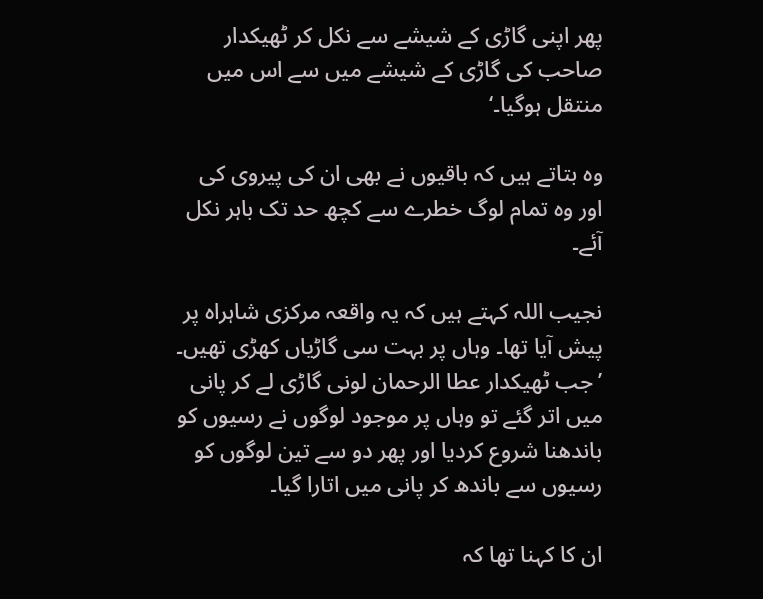پھر اپنی گاڑی کے شیشے سے نکل کر ٹھیکدار صاحب کی گاڑی کے شیشے میں سے اس میں منتقل ہوگیا۔‘

وہ بتاتے ہیں کہ باقیوں نے بھی ان کی پیروی کی اور وہ تمام لوگ خطرے سے کچھ حد تک باہر نکل آئے۔

نجیب اللہ کہتے ہیں کہ یہ واقعہ مرکزی شاہراہ پر پیش آیا تھا۔ وہاں پر بہت سی گاڑیاں کھڑی تھیں۔ ’جب ٹھیکدار عطا الرحمان لونی گاڑی لے کر پانی میں اتر گئے تو وہاں پر موجود لوگوں نے رسیوں کو باندھنا شروع کردیا اور پھر دو سے تین لوگوں کو رسیوں سے باندھ کر پانی میں اتارا گیا۔

ان کا کہنا تھا کہ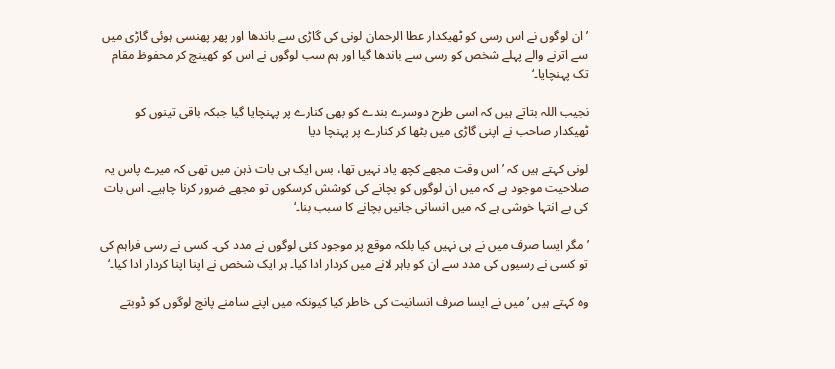’ان لوگوں نے اس رسی کو ٹھیکدار عطا الرحمان لونی کی گاڑی سے باندھا اور پھر پھنسی ہوئی گاڑی میں سے اترنے والے پہلے شخص کو رسی سے باندھا گیا اور ہم سب لوگوں نے اس کو کھینچ کر محفوظ مقام تک پہنچایا۔‘

نجیب اللہ بتاتے ہیں کہ اسی طرح دوسرے بندے کو بھی کنارے پر پہنچایا گیا جبکہ باقی تینوں کو ٹھیکدار صاحب نے اپنی گاڑی میں بٹھا کر کنارے پر پہنچا دیا

لونی کہتے ہیں کہ ’اس وقت مجھے کچھ یاد نہیں تھا، بس ایک ہی بات ذہن میں تھی کہ میرے پاس یہ صلاحیت موجود ہے کہ میں ان لوگوں کو بچانے کی کوشش کرسکوں تو مجھے ضرور کرنا چاہیے۔ اس بات کی بے انتہا خوشی ہے کہ میں انسانی جانیں بچانے کا سبب بنا۔‘

’مگر ایسا صرف میں نے ہی نہیں کیا بلکہ موقع پر موجود کئی لوگوں نے مدد کی۔ کسی نے رسی فراہم کی تو کسی نے رسیوں کی مدد سے ان کو باہر لانے میں کردار ادا کیا۔ ہر ایک شخص نے اپنا اپنا کردار ادا کیا۔‘

وہ کہتے ہیں ’میں نے ایسا صرف انسانیت کی خاطر کیا کیونکہ میں اپنے سامنے پانچ لوگوں کو ڈوبتے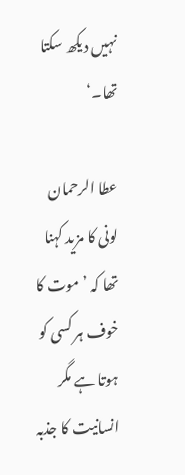نہیں دیکھ سکتا تھا۔‘

عطا الرحمان لونی کا مزید کہنا تھا کہ ’موت کا خوف ہر کسی کو ہوتا ہے مگر انسانیت کا جذبہ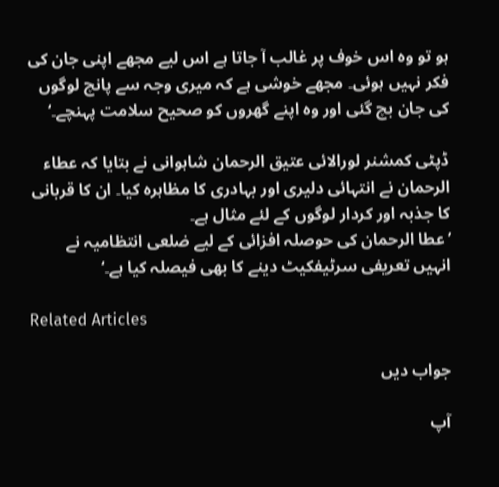ہو تو وہ اس خوف پر غالب آ جاتا ہے اس لیے مجھے اپنی جان کی فکر نہیں ہوئی۔ مجھے خوشی ہے کہ میری وجہ سے پانچ لوگوں کی جان بچ گئی اور وہ اپنے گھروں کو صحیح سلامت پہنچے۔‘

ڈپٹی کمشنر لورالائی عتیق الرحمان شاہوانی نے بتایا کہ عطاء الرحمان نے انتہائی دلیری اور بہادری کا مظاہرہ کیا۔ ان کا قربانی کا جذبہ اور کردار لوگوں کے لئے مثال ہے۔
’عطا الرحمان کی حوصلہ افزائی کے لیے ضلعی انتظامیہ نے انہیں تعریفی سرٹیفکیٹ دینے کا بھی فیصلہ کیا ہے۔‘

Related Articles

جواب دیں

آپ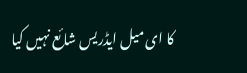کا ای میل ایڈریس شائع نہیں کیا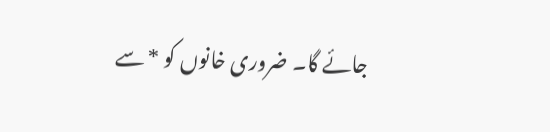جائے گا۔ ضروری خانوں کو * سے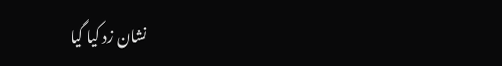نشان زد کیا گیا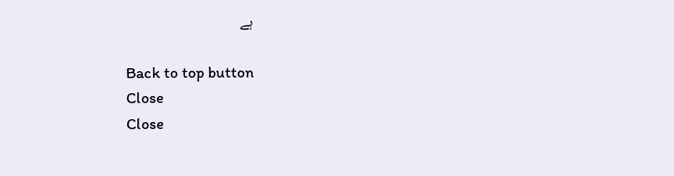ہے

Back to top button
Close
Close